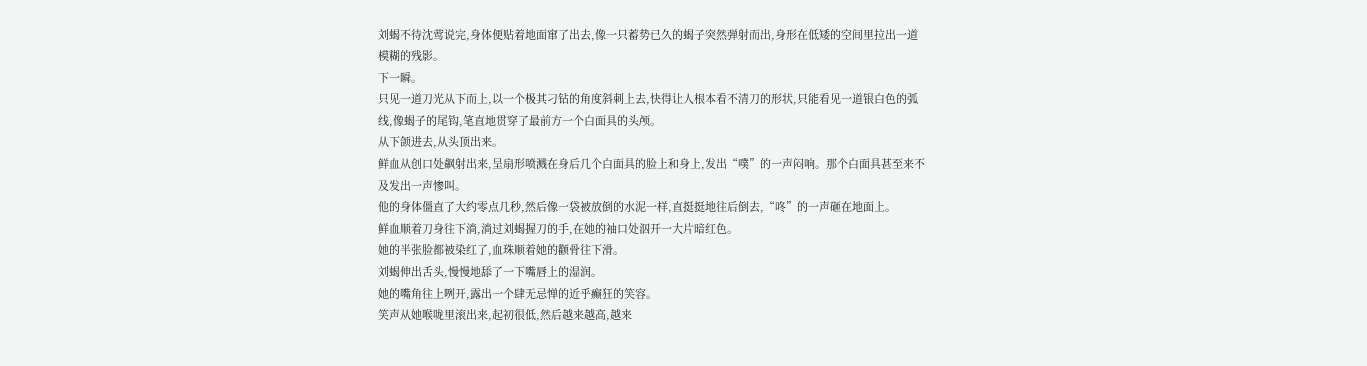刘蝎不待沈莺说完,身体便贴着地面窜了出去,像一只蓄势已久的蝎子突然弹射而出,身形在低矮的空间里拉出一道模糊的残影。
下一瞬。
只见一道刀光从下而上,以一个极其刁钻的角度斜刺上去,快得让人根本看不清刀的形状,只能看见一道银白色的弧线,像蝎子的尾钩,笔直地贯穿了最前方一个白面具的头颅。
从下颌进去,从头顶出来。
鲜血从创口处飙射出来,呈扇形喷溅在身后几个白面具的脸上和身上,发出“噗”的一声闷响。那个白面具甚至来不及发出一声惨叫。
他的身体僵直了大约零点几秒,然后像一袋被放倒的水泥一样,直挺挺地往后倒去,“咚”的一声砸在地面上。
鲜血顺着刀身往下淌,淌过刘蝎握刀的手,在她的袖口处泅开一大片暗红色。
她的半张脸都被染红了,血珠顺着她的颧骨往下滑。
刘蝎伸出舌头,慢慢地舔了一下嘴唇上的湿润。
她的嘴角往上咧开,露出一个肆无忌惮的近乎癫狂的笑容。
笑声从她喉咙里滚出来,起初很低,然后越来越高,越来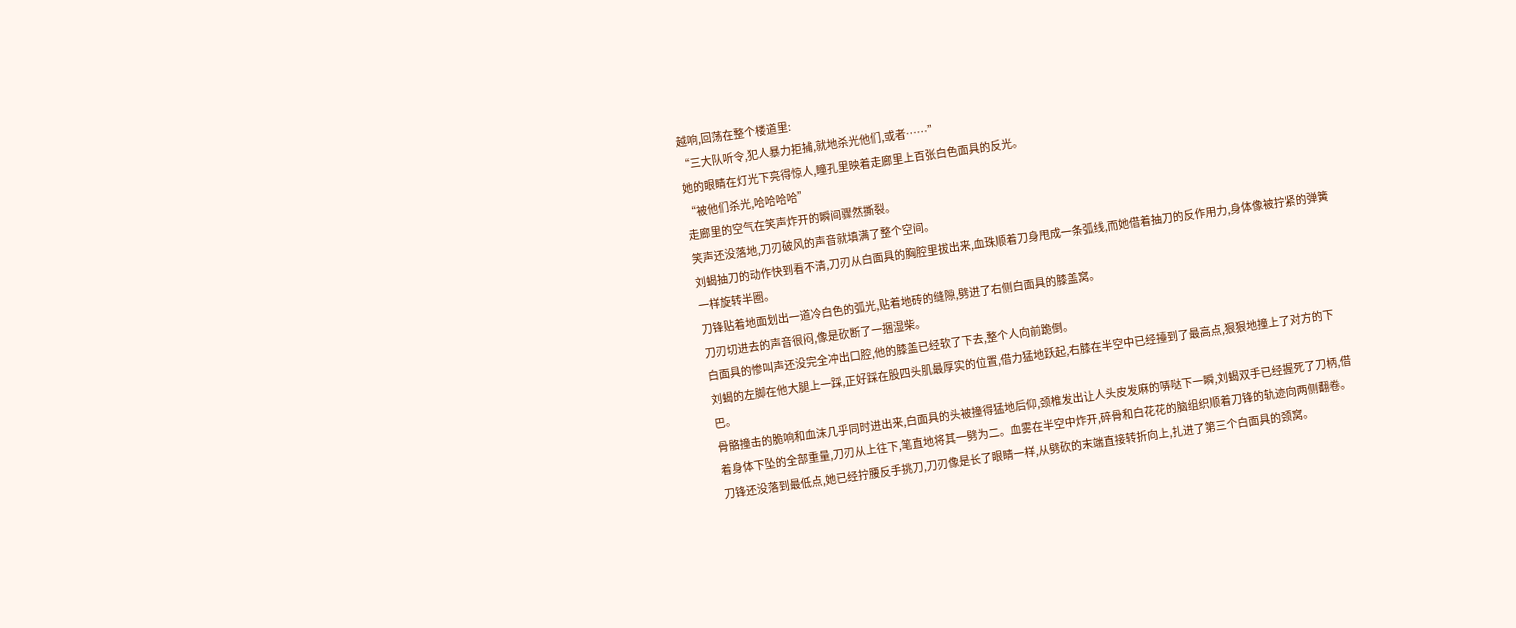越响,回荡在整个楼道里:
“三大队听令,犯人暴力拒捕,就地杀光他们,或者……”
她的眼睛在灯光下亮得惊人,瞳孔里映着走廊里上百张白色面具的反光。
“被他们杀光,哈哈哈哈”
走廊里的空气在笑声炸开的瞬间骤然撕裂。
笑声还没落地,刀刃破风的声音就填满了整个空间。
刘蝎抽刀的动作快到看不清,刀刃从白面具的胸腔里拔出来,血珠顺着刀身甩成一条弧线,而她借着抽刀的反作用力,身体像被拧紧的弹簧一样旋转半圈。
刀锋贴着地面划出一道冷白色的弧光,贴着地砖的缝隙,劈进了右侧白面具的膝盖窝。
刀刃切进去的声音很闷,像是砍断了一捆湿柴。
白面具的惨叫声还没完全冲出口腔,他的膝盖已经软了下去,整个人向前跪倒。
刘蝎的左脚在他大腿上一踩,正好踩在股四头肌最厚实的位置,借力猛地跃起,右膝在半空中已经擡到了最高点,狠狠地撞上了对方的下巴。
骨骼撞击的脆响和血沫几乎同时进出来,白面具的头被撞得猛地后仰,颈椎发出让人头皮发麻的哢哒下一瞬,刘蝎双手已经握死了刀柄,借着身体下坠的全部重量,刀刃从上往下,笔直地将其一劈为二。血雾在半空中炸开,碎骨和白花花的脑组织顺着刀锋的轨迹向两侧翻卷。
刀锋还没落到最低点,她已经拧腰反手挑刀,刀刃像是长了眼睛一样,从劈砍的末端直接转折向上,扎进了第三个白面具的颈窝。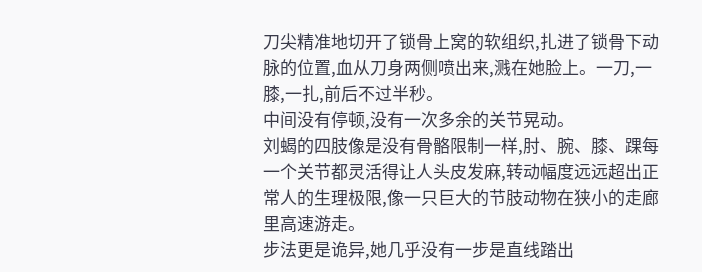刀尖精准地切开了锁骨上窝的软组织,扎进了锁骨下动脉的位置,血从刀身两侧喷出来,溅在她脸上。一刀,一膝,一扎,前后不过半秒。
中间没有停顿,没有一次多余的关节晃动。
刘蝎的四肢像是没有骨骼限制一样,肘、腕、膝、踝每一个关节都灵活得让人头皮发麻,转动幅度远远超出正常人的生理极限,像一只巨大的节肢动物在狭小的走廊里高速游走。
步法更是诡异,她几乎没有一步是直线踏出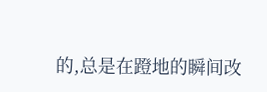的,总是在蹬地的瞬间改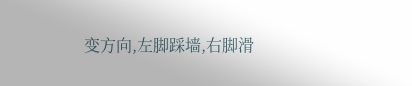变方向,左脚踩墙,右脚滑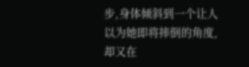步,身体倾斜到一个让人以为她即将摔倒的角度,却又在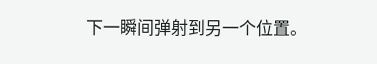下一瞬间弹射到另一个位置。